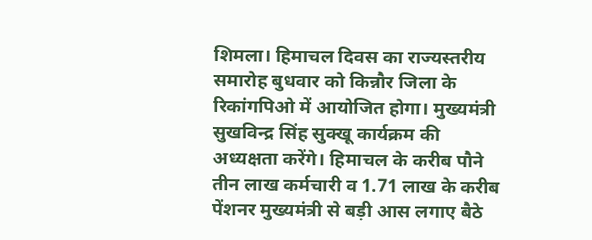शिमला। हिमाचल दिवस का राज्यस्तरीय समारोह बुधवार को किन्नौर जिला के रिकांगपिओ में आयोजित होगा। मुख्यमंत्री सुखविन्द्र सिंह सुक्खू कार्यक्रम की अध्यक्षता करेंगे। हिमाचल के करीब पौने तीन लाख कर्मचारी व 1.71 लाख के करीब पेंशनर मुख्यमंत्री से बड़ी आस लगाए बैठे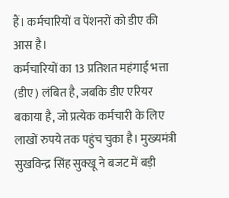हैं। कर्मचारियों व पेंशनरों को डीए की आस है।
कर्मचारियों का 13 प्रतिशत महंगाई भत्ता (डीए) लंबित है, जबकि डीए एरियर बकाया है, जो प्रत्येक कर्मचारी के लिए लाखों रुपये तक पहुंच चुका है। मुख्यमंत्री सुखविन्द्र सिंह सुक्खू ने बजट में बड़ी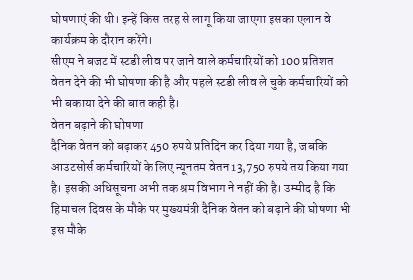घोषणाएं की थी। इन्हें किस तरह से लागू किया जाएगा इसका एलान वे कार्यक्रम के दौरान करेंगे।
सीएम ने बजट में स्टडी लीव पर जाने वाले कर्मचारियों को 100 प्रतिशत वेतन देने की भी घोषणा की है और पहले स्टडी लीव ले चुके कर्मचारियों को भी बकाया देने की बात कही है।
वेतन बढ़ाने की घोषणा
दैनिक वेतन को बढ़ाकर 450 रुपये प्रतिदिन कर दिया गया है, जबकि आउटसोर्स कर्मचारियों के लिए न्यूनतम वेतन 13,750 रुपये तय किया गया है। इसकी अधिसूचना अभी तक श्रम विभाग ने नहीं की है। उम्मीद है कि हिमाचल दिवस के मौके पर मुख्यमंत्री दैनिक वेतन को बढ़ाने की घोषणा भी इस मौके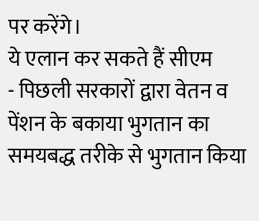पर करेंगे।
ये एलान कर सकते हैं सीएम
- पिछली सरकारों द्वारा वेतन व पेंशन के बकाया भुगतान का समयबद्ध तरीके से भुगतान किया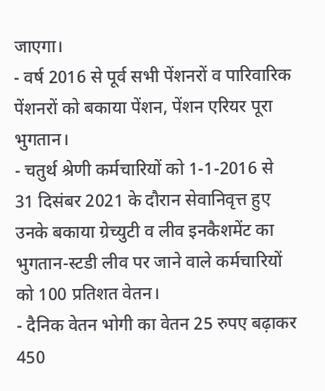जाएगा।
- वर्ष 2016 से पूर्व सभी पेंशनरों व पारिवारिक पेंशनरों को बकाया पेंशन, पेंशन एरियर पूरा भुगतान।
- चतुर्थ श्रेणी कर्मचारियों को 1-1-2016 से 31 दिसंबर 2021 के दौरान सेवानिवृत्त हुए उनके बकाया ग्रेच्युटी व लीव इनकैशमेंट का भुगतान-स्टडी लीव पर जाने वाले कर्मचारियों को 100 प्रतिशत वेतन।
- दैनिक वेतन भोगी का वेतन 25 रुपए बढ़ाकर 450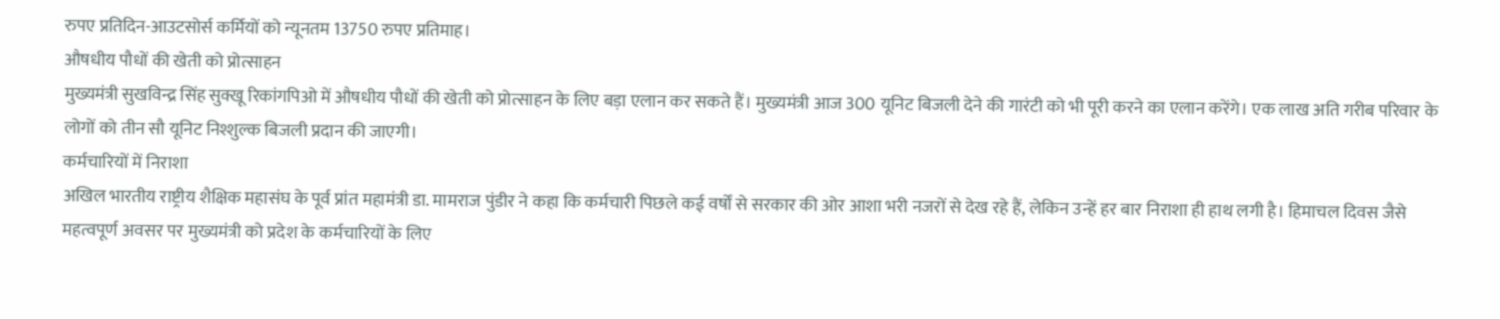रुपए प्रतिदिन-आउटसोर्स कर्मियों को न्यूनतम 13750 रुपए प्रतिमाह।
औषधीय पौधों की खेती को प्रोत्साहन
मुख्यमंत्री सुखविन्द्र सिंह सुक्खू रिकांगपिओ में औषधीय पौधों की खेती को प्रोत्साहन के लिए बड़ा एलान कर सकते हैं। मुख्यमंत्री आज 300 यूनिट बिजली देने की गारंटी को भी पूरी करने का एलान करेंगे। एक लाख अति गरीब परिवार के लोगों को तीन सौ यूनिट निश्शुल्क बिजली प्रदान की जाएगी।
कर्मचारियों में निराशा
अखिल भारतीय राष्ट्रीय शैक्षिक महासंघ के पूर्व प्रांत महामंत्री डा. मामराज पुंडीर ने कहा कि कर्मचारी पिछले कई वर्षों से सरकार की ओर आशा भरी नजरों से देख रहे हैं, लेकिन उन्हें हर बार निराशा ही हाथ लगी है। हिमाचल दिवस जैसे महत्वपूर्ण अवसर पर मुख्यमंत्री को प्रदेश के कर्मचारियों के लिए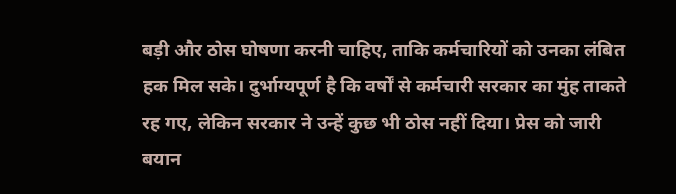बड़ी और ठोस घोषणा करनी चाहिए, ताकि कर्मचारियों को उनका लंबित हक मिल सके। दुर्भाग्यपूर्ण है कि वर्षों से कर्मचारी सरकार का मुंह ताकते रह गए, लेकिन सरकार ने उन्हें कुछ भी ठोस नहीं दिया। प्रेस को जारी बयान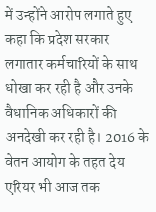में उन्होंने आरोप लगाते हुए कहा कि प्रदेश सरकार लगातार कर्मचारियों के साथ धोखा कर रही है और उनके वैधानिक अधिकारों की अनदेखी कर रही है। 2016 के वेतन आयोग के तहत देय एरियर भी आज तक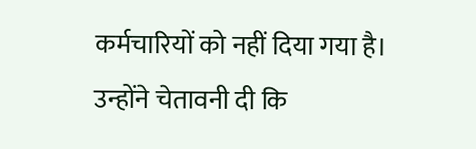कर्मचारियों को नहीं दिया गया है। उन्होंने चेतावनी दी कि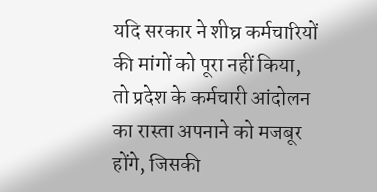यदि सरकार ने शीघ्र कर्मचारियों की मांगों को पूरा नहीं किया, तो प्रदेश के कर्मचारी आंदोलन का रास्ता अपनाने को मजबूर होंगे, जिसकी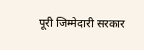पूरी जिम्मेदारी सरकार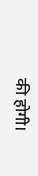की होगी।